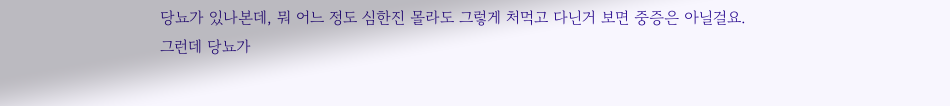당뇨가 있나본데, 뭐 어느 정도 심한진 몰라도 그렇게 처먹고 다닌거 보면 중증은 아닐걸요.
그런데 당뇨가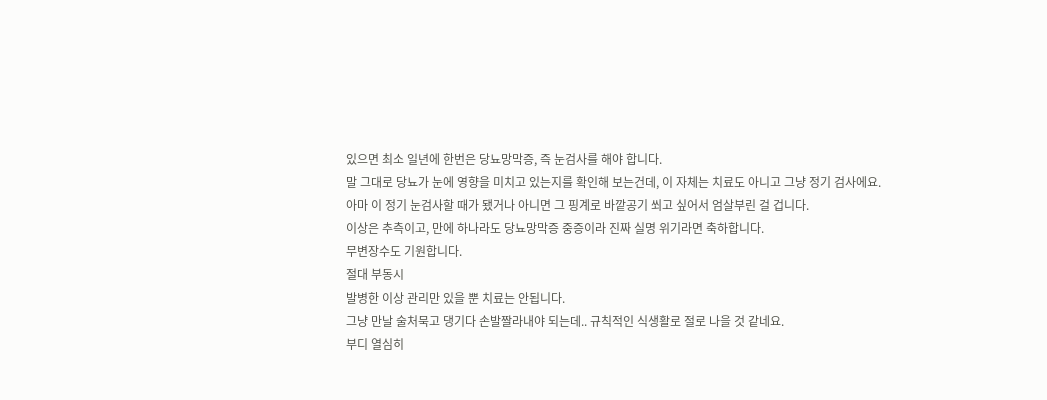있으면 최소 일년에 한번은 당뇨망막증, 즉 눈검사를 해야 합니다.
말 그대로 당뇨가 눈에 영향을 미치고 있는지를 확인해 보는건데, 이 자체는 치료도 아니고 그냥 정기 검사에요.
아마 이 정기 눈검사할 때가 됐거나 아니면 그 핑계로 바깥공기 쐬고 싶어서 엄살부린 걸 겁니다.
이상은 추측이고, 만에 하나라도 당뇨망막증 중증이라 진짜 실명 위기라면 축하합니다.
무변장수도 기원합니다.
절대 부동시
발병한 이상 관리만 있을 뿐 치료는 안됩니다.
그냥 만날 술처묵고 댕기다 손발짤라내야 되는데.. 규칙적인 식생활로 절로 나을 것 같네요.
부디 열심히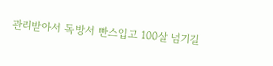관리받아서 독방서 빤스입고 100살 넘기길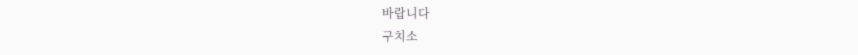바랍니다
구치소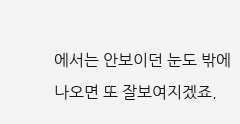에서는 안보이던 눈도 밖에 나오면 또 잘보여지겠죠.